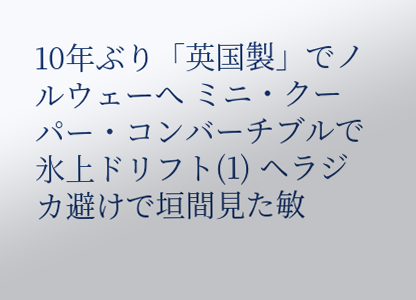10年ぶり「英国製」でノルウェーへ ミニ・クーパー・コンバーチブルで氷上ドリフト(1) ヘラジカ避けで垣間見た敏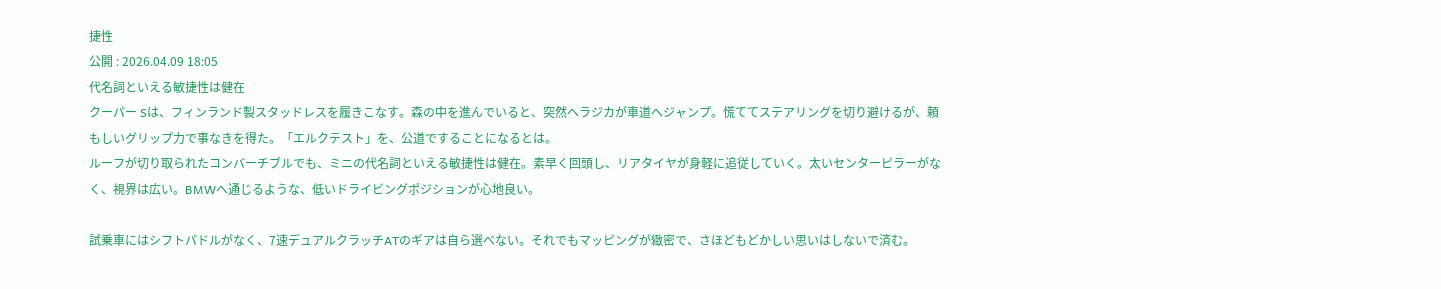捷性
公開 : 2026.04.09 18:05
代名詞といえる敏捷性は健在
クーパー Sは、フィンランド製スタッドレスを履きこなす。森の中を進んでいると、突然ヘラジカが車道へジャンプ。慌ててステアリングを切り避けるが、頼もしいグリップ力で事なきを得た。「エルクテスト」を、公道ですることになるとは。
ルーフが切り取られたコンバーチブルでも、ミニの代名詞といえる敏捷性は健在。素早く回頭し、リアタイヤが身軽に追従していく。太いセンターピラーがなく、視界は広い。BMWへ通じるような、低いドライビングポジションが心地良い。

試乗車にはシフトパドルがなく、7速デュアルクラッチATのギアは自ら選べない。それでもマッピングが緻密で、さほどもどかしい思いはしないで済む。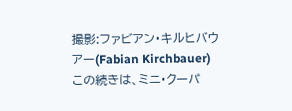撮影:ファビアン・キルヒバウアー(Fabian Kirchbauer)
この続きは、ミニ・クーパ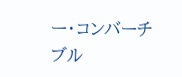ー・コンバーチブル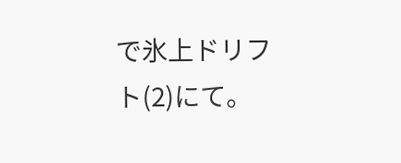で氷上ドリフト(2)にて。